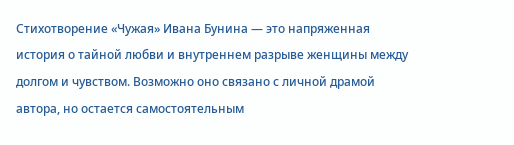Стихотворение «Чужая» Ивана Бунина — это напряженная история о тайной любви и внутреннем разрыве женщины между долгом и чувством. Возможно оно связано с личной драмой автора, но остается самостоятельным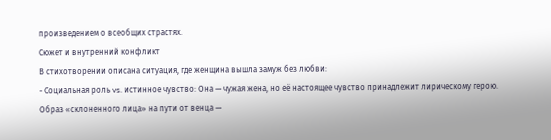произведением о всеобщих страстях.
Сюжет и внутренний конфликт
В стихотворении описана ситуация, где женщина вышла замуж без любви:
- Социальная роль vs. истинное чувство: Она — чужая жена, но её настоящее чувство принадлежит лирическому герою. Образ «склоненного лица» на пути от венца —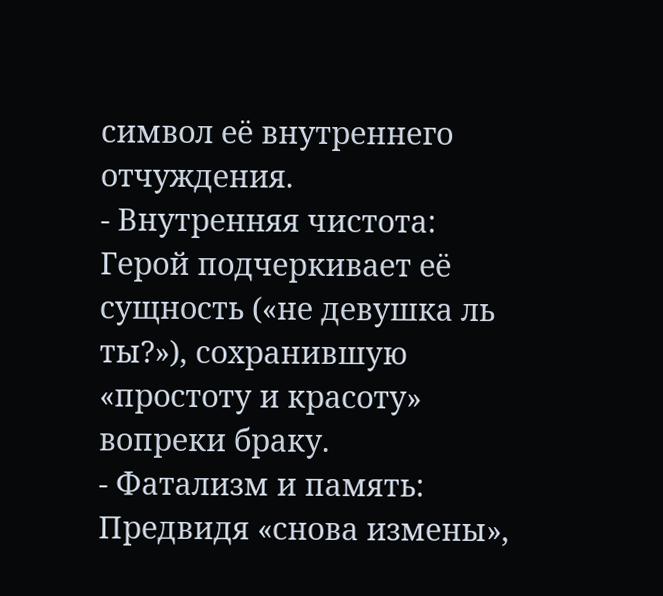символ её внутреннего отчуждения.
- Внутренняя чистота: Герой подчеркивает её сущность («не девушка ль ты?»), сохранившую «простоту и красоту» вопреки браку.
- Фатализм и память: Предвидя «снова измены»,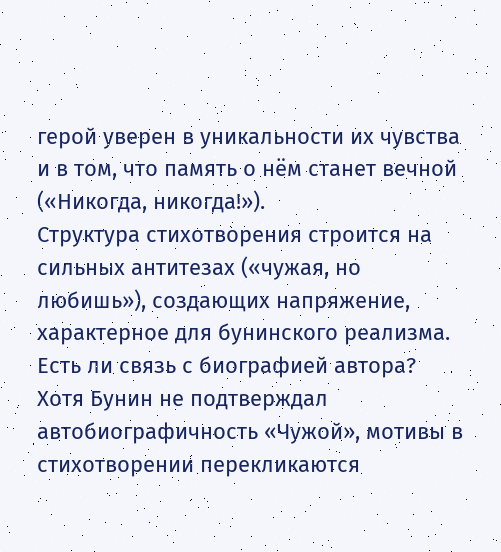герой уверен в уникальности их чувства и в том, что память о нём станет вечной («Никогда, никогда!»).
Структура стихотворения строится на сильных антитезах («чужая, но любишь»), создающих напряжение, характерное для бунинского реализма.
Есть ли связь с биографией автора?
Хотя Бунин не подтверждал автобиографичность «Чужой», мотивы в стихотворении перекликаются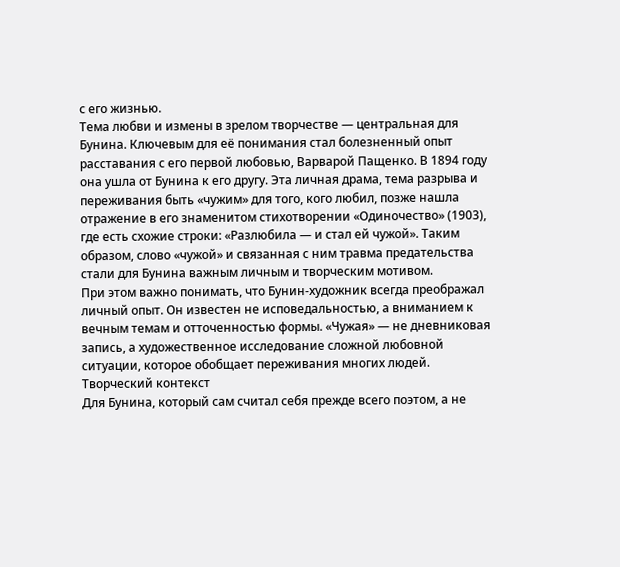с его жизнью.
Тема любви и измены в зрелом творчестве — центральная для Бунина. Ключевым для её понимания стал болезненный опыт расставания с его первой любовью, Варварой Пащенко. В 1894 году она ушла от Бунина к его другу. Эта личная драма, тема разрыва и переживания быть «чужим» для того, кого любил, позже нашла отражение в его знаменитом стихотворении «Одиночество» (1903), где есть схожие строки: «Разлюбила — и стал ей чужой». Таким образом, слово «чужой» и связанная с ним травма предательства стали для Бунина важным личным и творческим мотивом.
При этом важно понимать, что Бунин-художник всегда преображал личный опыт. Он известен не исповедальностью, а вниманием к вечным темам и отточенностью формы. «Чужая» — не дневниковая запись, а художественное исследование сложной любовной ситуации, которое обобщает переживания многих людей.
Творческий контекст
Для Бунина, который сам считал себя прежде всего поэтом, а не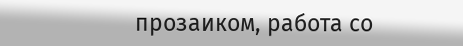прозаиком, работа со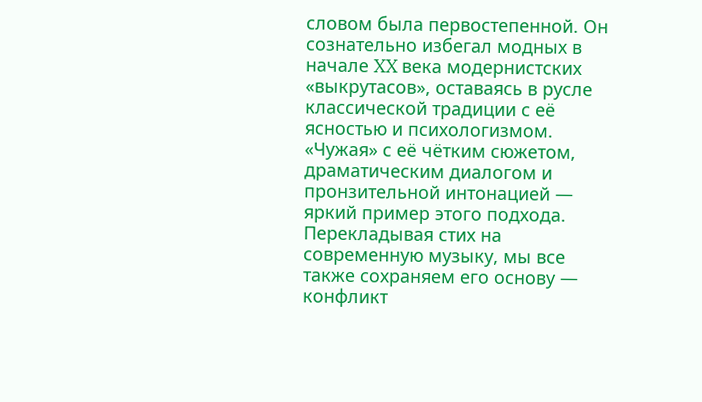словом была первостепенной. Он сознательно избегал модных в начале XX века модернистских «выкрутасов», оставаясь в русле классической традиции с её ясностью и психологизмом. «Чужая» с её чётким сюжетом, драматическим диалогом и пронзительной интонацией — яркий пример этого подхода.
Перекладывая стих на современную музыку, мы все также сохраняем его основу — конфликт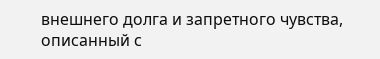внешнего долга и запретного чувства, описанный с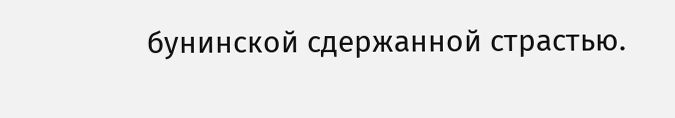бунинской сдержанной страстью.